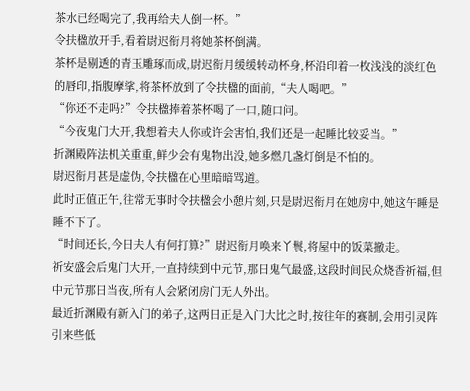茶水已经喝完了,我再给夫人倒一杯。”
令扶楹放开手,看着尉迟衔月将她茶杯倒满。
茶杯是剔透的青玉雕琢而成,尉迟衔月缓缓转动杯身,杯沿印着一枚浅浅的淡红色的唇印,指腹摩挲,将茶杯放到了令扶楹的面前,“夫人喝吧。”
“你还不走吗?”令扶楹捧着茶杯喝了一口,随口问。
“今夜鬼门大开,我想着夫人你或许会害怕,我们还是一起睡比较妥当。”
折渊殿阵法机关重重,鲜少会有鬼物出没,她多燃几盏灯倒是不怕的。
尉迟衔月甚是虚伪,令扶楹在心里暗暗骂道。
此时正值正午,往常无事时令扶楹会小憩片刻,只是尉迟衔月在她房中,她这午睡是睡不下了。
“时间还长,今日夫人有何打算?”尉迟衔月唤来丫鬟,将屋中的饭菜撤走。
祈安盛会后鬼门大开,一直持续到中元节,那日鬼气最盛,这段时间民众烧香祈福,但中元节那日当夜,所有人会紧闭房门无人外出。
最近折渊殿有新入门的弟子,这两日正是入门大比之时,按往年的赛制,会用引灵阵引来些低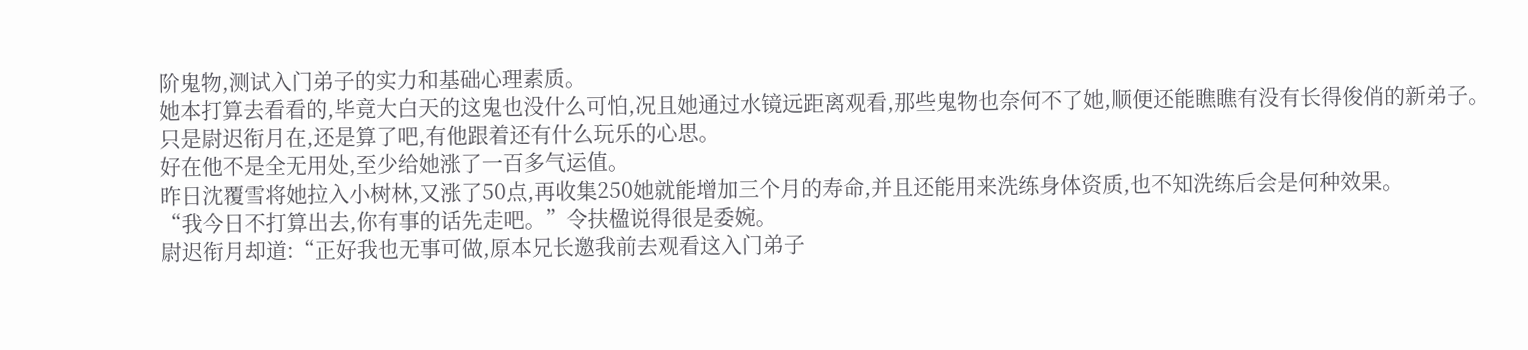阶鬼物,测试入门弟子的实力和基础心理素质。
她本打算去看看的,毕竟大白天的这鬼也没什么可怕,况且她通过水镜远距离观看,那些鬼物也奈何不了她,顺便还能瞧瞧有没有长得俊俏的新弟子。
只是尉迟衔月在,还是算了吧,有他跟着还有什么玩乐的心思。
好在他不是全无用处,至少给她涨了一百多气运值。
昨日沈覆雪将她拉入小树林,又涨了50点,再收集250她就能增加三个月的寿命,并且还能用来洗练身体资质,也不知洗练后会是何种效果。
“我今日不打算出去,你有事的话先走吧。”令扶楹说得很是委婉。
尉迟衔月却道:“正好我也无事可做,原本兄长邀我前去观看这入门弟子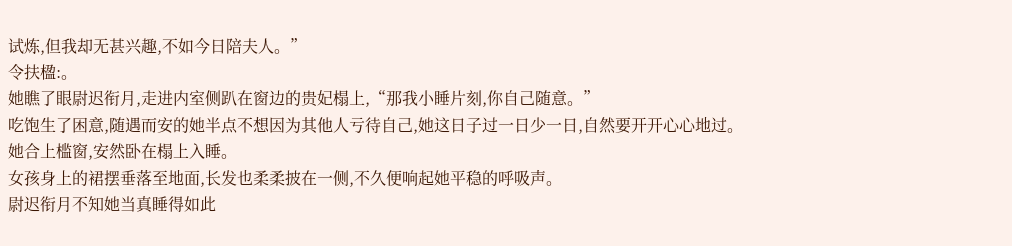试炼,但我却无甚兴趣,不如今日陪夫人。”
令扶楹:。
她瞧了眼尉迟衔月,走进内室侧趴在窗边的贵妃榻上,“那我小睡片刻,你自己随意。”
吃饱生了困意,随遇而安的她半点不想因为其他人亏待自己,她这日子过一日少一日,自然要开开心心地过。
她合上槛窗,安然卧在榻上入睡。
女孩身上的裙摆垂落至地面,长发也柔柔披在一侧,不久便响起她平稳的呼吸声。
尉迟衔月不知她当真睡得如此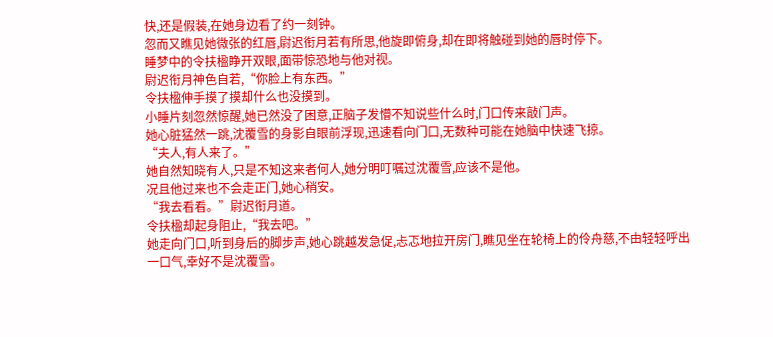快,还是假装,在她身边看了约一刻钟。
忽而又瞧见她微张的红唇,尉迟衔月若有所思,他旋即俯身,却在即将触碰到她的唇时停下。
睡梦中的令扶楹睁开双眼,面带惊恐地与他对视。
尉迟衔月神色自若,“你脸上有东西。”
令扶楹伸手摸了摸却什么也没摸到。
小睡片刻忽然惊醒,她已然没了困意,正脑子发懵不知说些什么时,门口传来敲门声。
她心脏猛然一跳,沈覆雪的身影自眼前浮现,迅速看向门口,无数种可能在她脑中快速飞掠。
“夫人,有人来了。”
她自然知晓有人,只是不知这来者何人,她分明叮嘱过沈覆雪,应该不是他。
况且他过来也不会走正门,她心稍安。
“我去看看。”尉迟衔月道。
令扶楹却起身阻止,“我去吧。”
她走向门口,听到身后的脚步声,她心跳越发急促,忐忑地拉开房门,瞧见坐在轮椅上的伶舟慈,不由轻轻呼出一口气,幸好不是沈覆雪。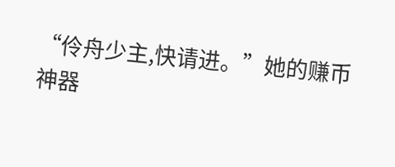“伶舟少主,快请进。”她的赚币神器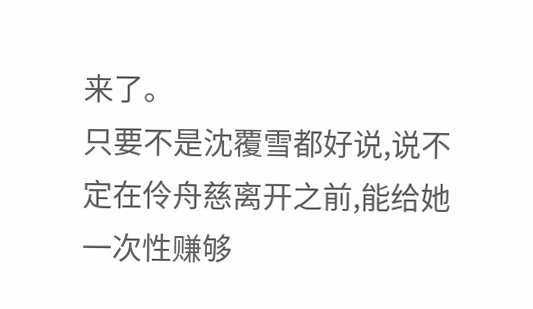来了。
只要不是沈覆雪都好说,说不定在伶舟慈离开之前,能给她一次性赚够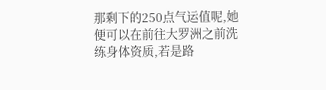那剩下的250点气运值呢,她便可以在前往大罗洲之前洗练身体资质,若是路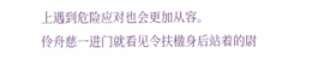上遇到危险应对也会更加从容。
伶舟慈一进门就看见令扶楹身后站着的尉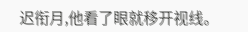迟衔月,他看了眼就移开视线。